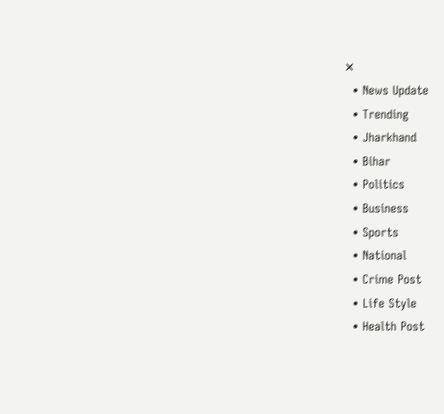✕
  • News Update
  • Trending
  • Jharkhand
  • Bihar
  • Politics
  • Business
  • Sports
  • National
  • Crime Post
  • Life Style
  • Health Post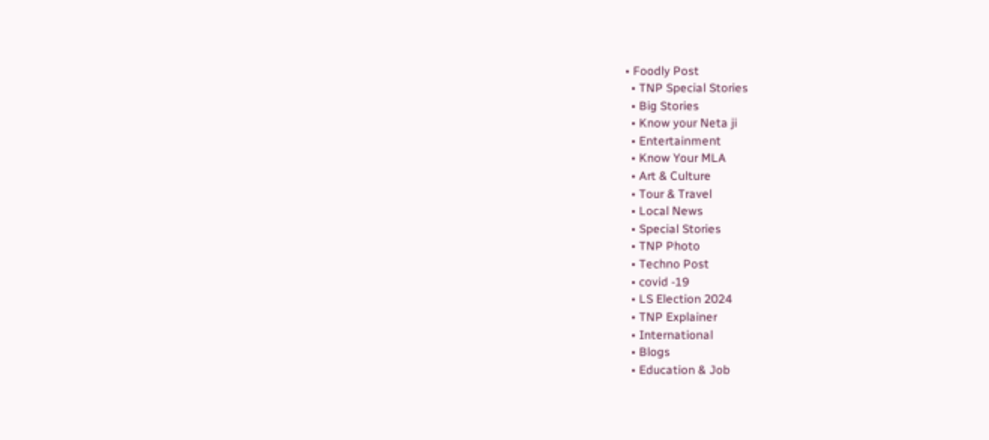• Foodly Post
  • TNP Special Stories
  • Big Stories
  • Know your Neta ji
  • Entertainment
  • Know Your MLA
  • Art & Culture
  • Tour & Travel
  • Local News
  • Special Stories
  • TNP Photo
  • Techno Post
  • covid -19
  • LS Election 2024
  • TNP Explainer
  • International
  • Blogs
  • Education & Job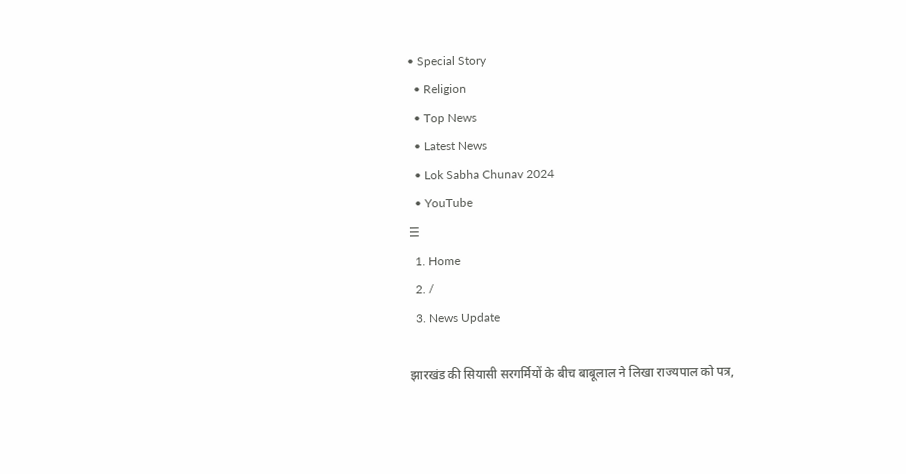• Special Story
  • Religion
  • Top News
  • Latest News
  • Lok Sabha Chunav 2024
  • YouTube
☰
  1. Home
  2. /
  3. News Update

झारखंड की सियासी सरगर्मियों के बीच बाबूलाल ने लिखा राज्यपाल को पत्र,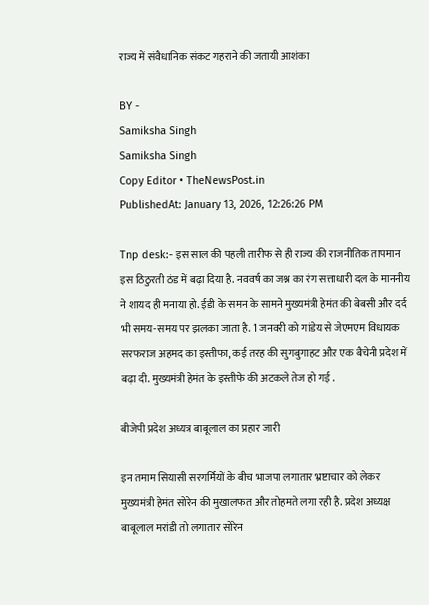राज्य में संवैधानिक संकट गहराने की जतायी आशंका

BY -
Samiksha Singh
Samiksha Singh
Copy Editor • TheNewsPost.in
PublishedAt: January 13, 2026, 12:26:26 PM

Tnp desk:- इस साल की पहली तारीफ से ही राज्य की राजनीतिक तापमान इस ठिठुरती ठंड में बढ़ा दिया है. नववर्ष का जश्न का रंग सत्ताधारी दल के माननीय ने शायद ही मनाया हो. ईडी के समन के सामने मुख्यमंत्री हेमंत की बेबसी और दर्द भी समय-समय पर झलका जाता है. 1 जनवरी को गांडेय से जेएमएम विधायक सरफराज अहमद का इस्तीफा, कई तरह की सुगबुगाहट औऱ एक बैचेनी प्रदेश में बढ़ा दी. मुख्यमंत्री हेमंत के इस्तीफे की अटकले तेज हो गई .

बीजेपी प्रदेश अध्यत्र बाबूलाल का प्रहार जारी

इन तमाम सियासी सरगर्मियों के बीच भाजपा लगातार भ्रष्टाचार को लेकर मुख्यमंत्री हेमंत सोरेन की मुखालफत और तोहमते लगा रही है. प्रदेश अध्यक्ष बाबूलाल मरांडी तो लगातार सोरेन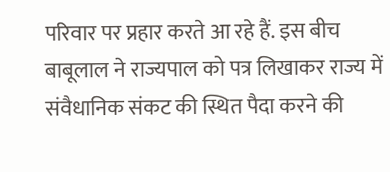परिवार पर प्रहार करते आ रहे हैं. इस बीच बाबूलाल ने राज्यपाल को पत्र लिखाकर राज्य में संवैधानिक संकट की स्थित पैदा करने की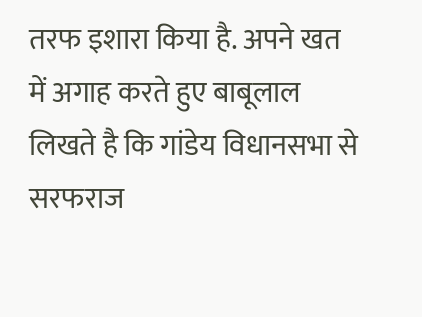तरफ इशारा किया है. अपने खत में अगाह करते हुए बाबूलाल लिखते है कि गांडेय विधानसभा से सरफराज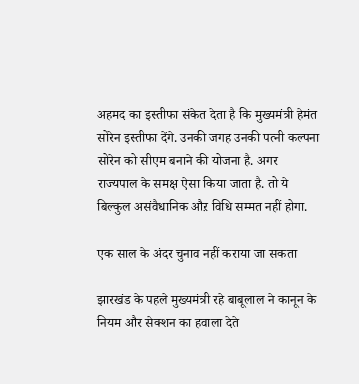अहमद का इस्तीफा संकेत देता है कि मुख्यमंत्री हेमंत सोरेन इस्तीफा देंगे. उनकी जगह उनकी पत्नी कल्पना सोरेन को सीएम बनाने की योजना है. अगर राज्यपाल के समक्ष ऐसा किया जाता है. तो ये बिल्कुल असंवैधानिक औऱ विधि सम्मत नहीं होगा.

एक साल के अंदर चुनाव नहीं कराया जा सकता

झारखंड के पहले मुख्यमंत्री रहे बाबूलाल ने कानून के नियम और सेक्शन का हवाला देते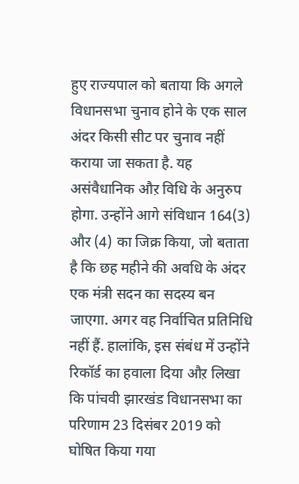हुए राज्यपाल को बताया कि अगले विधानसभा चुनाव होने के एक साल अंदर किसी सीट पर चुनाव नहीं कराया जा सकता है. यह असंवैधानिक औऱ विधि के अनुरुप होगा. उन्होंने आगे संविधान 164(3) और (4) का जिक्र किया, जो बताता है कि छह महीने की अवधि के अंदर एक मंत्री सदन का सदस्य बन जाएगा. अगर वह निर्वाचित प्रतिनिधि नहीं हैं. हालांकि, इस संबंध में उन्होंने रिकॉर्ड का हवाला दिया औऱ लिखा कि पांचवी झारखंड विधानसभा का परिणाम 23 दिसंबर 2019 को घोषित किया गया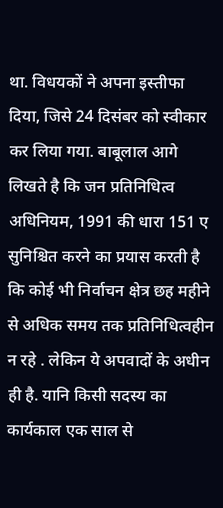था. विधयकों ने अपना इस्तीफा दिया, जिसे 24 दिसंबर को स्वीकार कर लिया गया. बाबूलाल आगे लिखते है कि जन प्रतिनिधित्व अधिनियम, 1991 की धारा 151 ए सुनिश्चित करने का प्रयास करती है कि कोई भी निर्वाचन क्षेत्र छह महीने से अधिक समय तक प्रतिनिधित्वहीन न रहे . लेकिन ये अपवादों के अधीन ही है. यानि किसी सदस्य का कार्यकाल एक साल से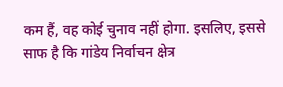कम हैं, वह कोई चुनाव नहीं होगा. इसलिए, इससे साफ है कि गांडेय निर्वाचन क्षेत्र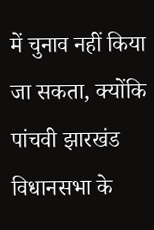में चुनाव नहीं किया जा सकता, क्योंकि पांचवी झारखंड विधानसभा के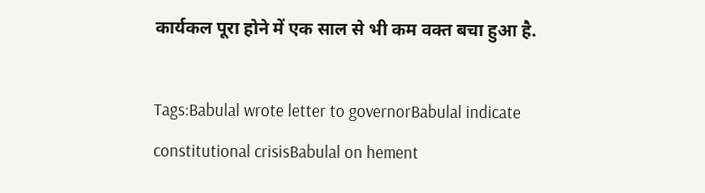कार्यकल पूरा होने में एक साल से भी कम वक्त बचा हुआ है.

Tags:Babulal wrote letter to governorBabulal indicate constitutional crisisBabulal on hement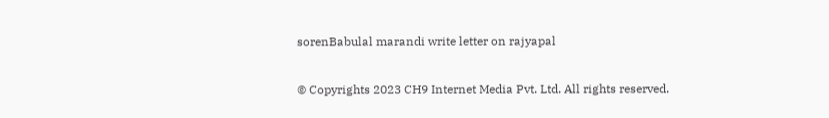sorenBabulal marandi write letter on rajyapal

© Copyrights 2023 CH9 Internet Media Pvt. Ltd. All rights reserved.